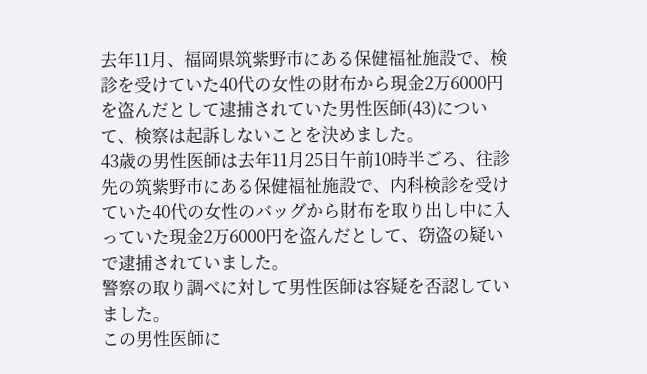去年11月、福岡県筑紫野市にある保健福祉施設で、検診を受けていた40代の女性の財布から現金2万6000円を盗んだとして逮捕されていた男性医師(43)について、検察は起訴しないことを決めました。
43歳の男性医師は去年11月25日午前10時半ごろ、往診先の筑紫野市にある保健福祉施設で、内科検診を受けていた40代の女性のバッグから財布を取り出し中に入っていた現金2万6000円を盗んだとして、窃盗の疑いで逮捕されていました。
警察の取り調べに対して男性医師は容疑を否認していました。
この男性医師に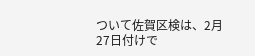ついて佐賀区検は、2月27日付けで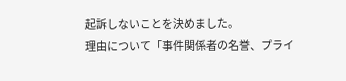起訴しないことを決めました。
理由について「事件関係者の名誉、プライ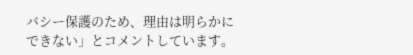バシー保護のため、理由は明らかにできない」とコメントしています。